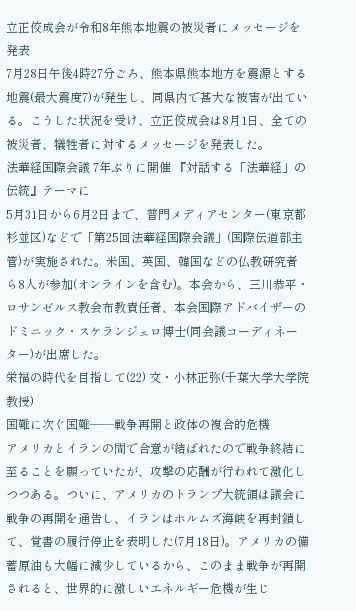立正佼成会が令和8年熊本地震の被災者にメッセージを発表
7月28日午後4時27分ごろ、熊本県熊本地方を震源とする地震(最大震度7)が発生し、同県内で甚大な被害が出ている。こうした状況を受け、立正佼成会は8月1日、全ての被災者、犠牲者に対するメッセージを発表した。
法華経国際会議 7年ぶりに開催 『対話する「法華経」の伝統』テーマに
5月31日から6月2日まで、普門メディアセンター(東京都杉並区)などで「第25回法華経国際会議」(国際伝道部主管)が実施された。米国、英国、韓国などの仏教研究者ら8人が参加(オンラインを含む)。本会から、三川恭平・ロサンゼルス教会布教責任者、本会国際アドバイザーのドミニック・スケランジェロ博士(同会議コーディネーター)が出席した。
栄福の時代を目指して(22) 文・小林正弥(千葉大学大学院教授)
国難に次ぐ国難――戦争再開と政体の複合的危機
アメリカとイランの間で合意が結ばれたので戦争終結に至ることを願っていたが、攻撃の応酬が行われて激化しつつある。ついに、アメリカのトランプ大統領は議会に戦争の再開を通告し、イランはホルムズ海峡を再封鎖して、覚書の履行停止を表明した(7月18日)。アメリカの備蓄原油も大幅に減少しているから、このまま戦争が再開されると、世界的に激しいエネルギー危機が生じ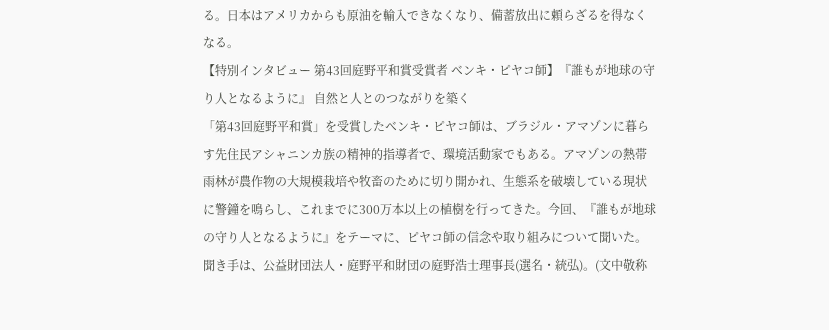る。日本はアメリカからも原油を輸入できなくなり、備蓄放出に頼らざるを得なくなる。
【特別インタビュー 第43回庭野平和賞受賞者 ベンキ・ピヤコ師】『誰もが地球の守り人となるように』 自然と人とのつながりを築く
「第43回庭野平和賞」を受賞したベンキ・ピヤコ師は、ブラジル・アマゾンに暮らす先住民アシャニンカ族の精神的指導者で、環境活動家でもある。アマゾンの熱帯雨林が農作物の大規模栽培や牧畜のために切り開かれ、生態系を破壊している現状に警鐘を鳴らし、これまでに300万本以上の植樹を行ってきた。今回、『誰もが地球の守り人となるように』をテーマに、ピヤコ師の信念や取り組みについて聞いた。聞き手は、公益財団法人・庭野平和財団の庭野浩士理事長(選名・統弘)。(文中敬称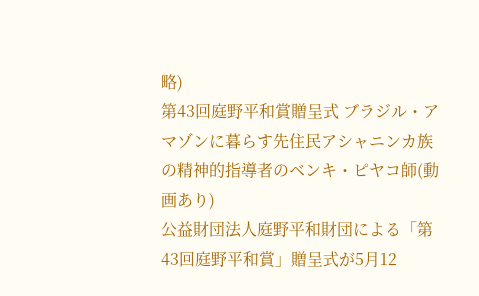略)
第43回庭野平和賞贈呈式 ブラジル・アマゾンに暮らす先住民アシャニンカ族の精神的指導者のベンキ・ピヤコ師(動画あり)
公益財団法人庭野平和財団による「第43回庭野平和賞」贈呈式が5月12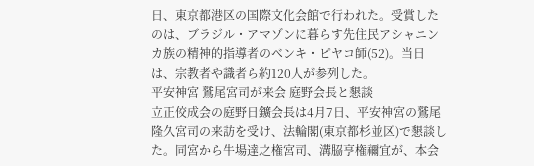日、東京都港区の国際文化会館で行われた。受賞したのは、ブラジル・アマゾンに暮らす先住民アシャニンカ族の精神的指導者のベンキ・ピヤコ師(52)。当日は、宗教者や識者ら約120人が参列した。
平安神宮 鷲尾宮司が来会 庭野会長と懇談
立正佼成会の庭野日鑛会長は4月7日、平安神宮の鷲尾隆久宮司の来訪を受け、法輪閣(東京都杉並区)で懇談した。同宮から牛場達之権宮司、溝𦚰亨権禰宜が、本会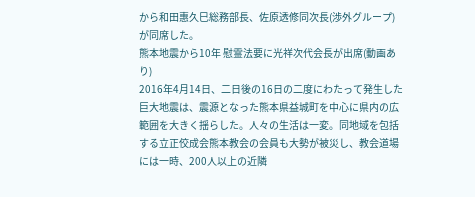から和田惠久巳総務部長、佐原透修同次長(渉外グループ)が同席した。
熊本地震から10年 慰霊法要に光祥次代会長が出席(動画あり)
2016年4月14日、二日後の16日の二度にわたって発生した巨大地震は、震源となった熊本県益城町を中心に県内の広範囲を大きく揺らした。人々の生活は一変。同地域を包括する立正佼成会熊本教会の会員も大勢が被災し、教会道場には一時、200人以上の近隣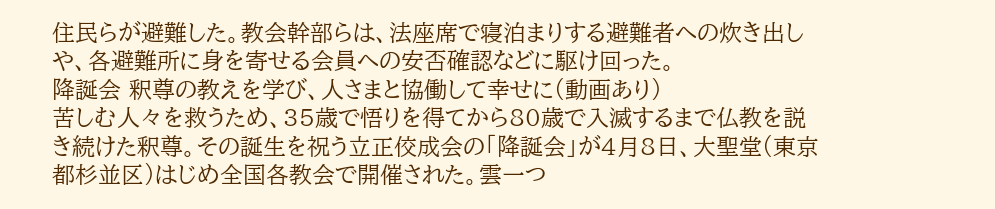住民らが避難した。教会幹部らは、法座席で寝泊まりする避難者への炊き出しや、各避難所に身を寄せる会員への安否確認などに駆け回った。
降誕会 釈尊の教えを学び、人さまと協働して幸せに(動画あり)
苦しむ人々を救うため、35歳で悟りを得てから80歳で入滅するまで仏教を説き続けた釈尊。その誕生を祝う立正佼成会の「降誕会」が4月8日、大聖堂(東京都杉並区)はじめ全国各教会で開催された。雲一つ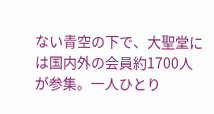ない青空の下で、大聖堂には国内外の会員約1700人が参集。一人ひとり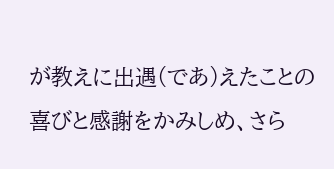が教えに出遇(であ)えたことの喜びと感謝をかみしめ、さら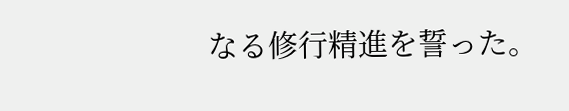なる修行精進を誓った。